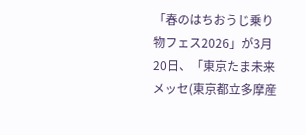「春のはちおうじ乗り物フェス2026」が3月20日、「東京たま未来メッセ(東京都立多摩産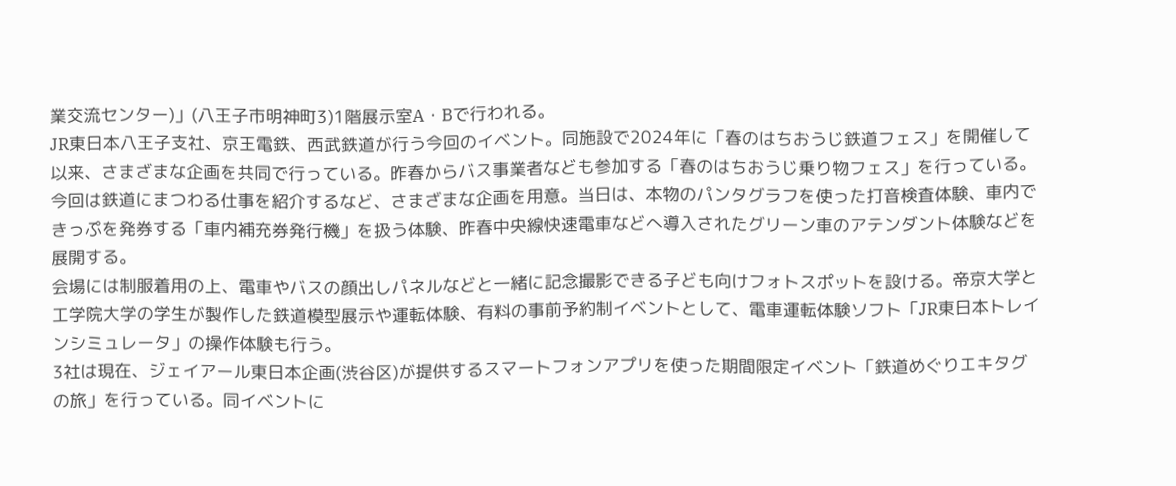業交流センター)」(八王子市明神町3)1階展示室A・Bで行われる。
JR東日本八王子支社、京王電鉄、西武鉄道が行う今回のイベント。同施設で2024年に「春のはちおうじ鉄道フェス」を開催して以来、さまざまな企画を共同で行っている。昨春からバス事業者なども参加する「春のはちおうじ乗り物フェス」を行っている。
今回は鉄道にまつわる仕事を紹介するなど、さまざまな企画を用意。当日は、本物のパンタグラフを使った打音検査体験、車内できっぷを発券する「車内補充券発行機」を扱う体験、昨春中央線快速電車などへ導入されたグリーン車のアテンダント体験などを展開する。
会場には制服着用の上、電車やバスの顔出しパネルなどと一緒に記念撮影できる子ども向けフォトスポットを設ける。帝京大学と工学院大学の学生が製作した鉄道模型展示や運転体験、有料の事前予約制イベントとして、電車運転体験ソフト「JR東日本トレインシミュレータ」の操作体験も行う。
3社は現在、ジェイアール東日本企画(渋谷区)が提供するスマートフォンアプリを使った期間限定イベント「鉄道めぐりエキタグの旅」を行っている。同イベントに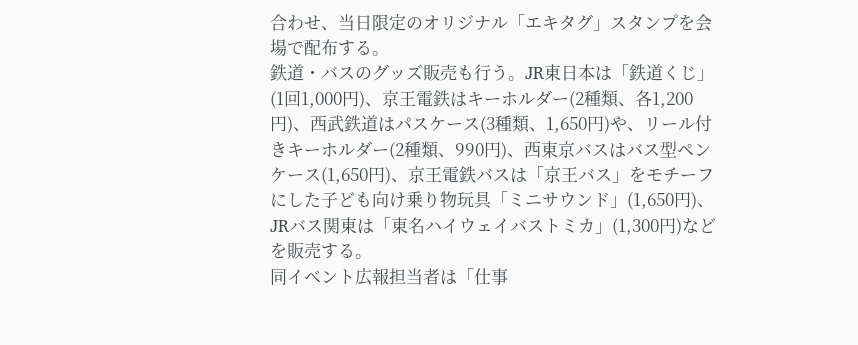合わせ、当日限定のオリジナル「エキタグ」スタンプを会場で配布する。
鉄道・バスのグッズ販売も行う。JR東日本は「鉄道くじ」(1回1,000円)、京王電鉄はキーホルダー(2種類、各1,200円)、西武鉄道はパスケース(3種類、1,650円)や、リール付きキーホルダー(2種類、990円)、西東京バスはバス型ペンケース(1,650円)、京王電鉄バスは「京王バス」をモチーフにした子ども向け乗り物玩具「ミニサウンド」(1,650円)、JRバス関東は「東名ハイウェイバストミカ」(1,300円)などを販売する。
同イベント広報担当者は「仕事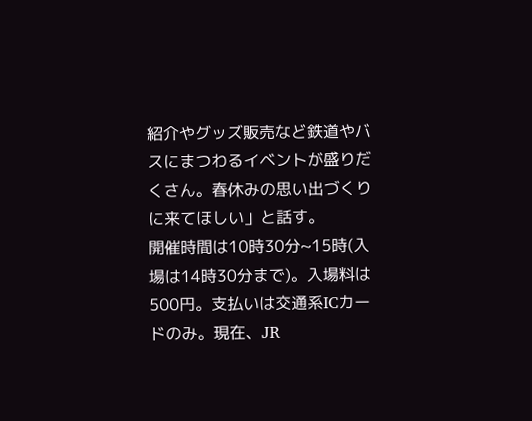紹介やグッズ販売など鉄道やバスにまつわるイベントが盛りだくさん。春休みの思い出づくりに来てほしい」と話す。
開催時間は10時30分~15時(入場は14時30分まで)。入場料は500円。支払いは交通系ICカードのみ。現在、JR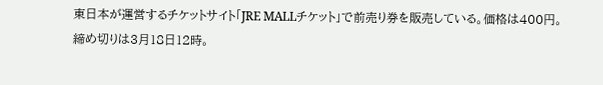東日本が運営するチケットサイト「JRE MALLチケット」で前売り券を販売している。価格は400円。締め切りは3月18日12時。